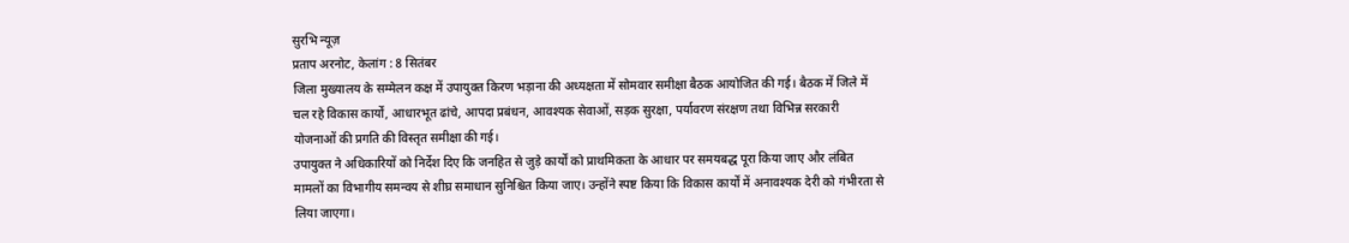सुरभि न्यूज़
प्रताप अरनोट, केलांग : 8 सितंबर
जिला मुख्यालय के सम्मेलन कक्ष में उपायुक्त किरण भड़ाना की अध्यक्षता में सोमवार समीक्षा बैठक आयोजित की गई। बैठक में जिले में चल रहे विकास कार्यों, आधारभूत ढांचे, आपदा प्रबंधन, आवश्यक सेवाओं, सड़क सुरक्षा, पर्यावरण संरक्षण तथा विभिन्न सरकारी योजनाओं की प्रगति की विस्तृत समीक्षा की गई।
उपायुक्त ने अधिकारियों को निर्देश दिए कि जनहित से जुड़े कार्यों को प्राथमिकता के आधार पर समयबद्ध पूरा किया जाए और लंबित मामलों का विभागीय समन्वय से शीघ्र समाधान सुनिश्चित किया जाए। उन्होंने स्पष्ट किया कि विकास कार्यों में अनावश्यक देरी को गंभीरता से लिया जाएगा।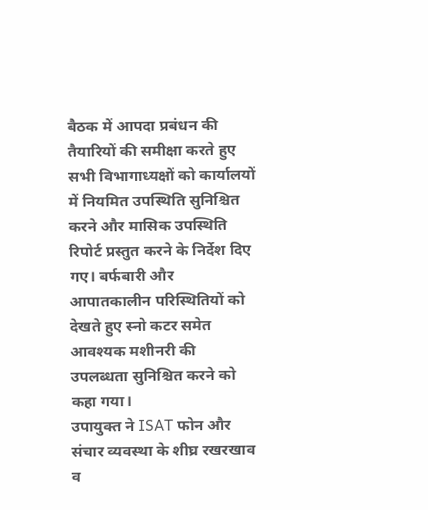बैठक में आपदा प्रबंधन की तैयारियों की समीक्षा करते हुए सभी विभागाध्यक्षों को कार्यालयों में नियमित उपस्थिति सुनिश्चित करने और मासिक उपस्थिति रिपोर्ट प्रस्तुत करने के निर्देश दिए गए। बर्फबारी और आपातकालीन परिस्थितियों को देखते हुए स्नो कटर समेत आवश्यक मशीनरी की उपलब्धता सुनिश्चित करने को कहा गया।
उपायुक्त ने ISAT फोन और संचार व्यवस्था के शीघ्र रखरखाव व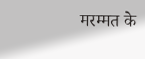मरम्मत के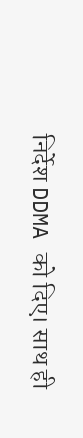निर्देश DDMA को दिए। साथ ही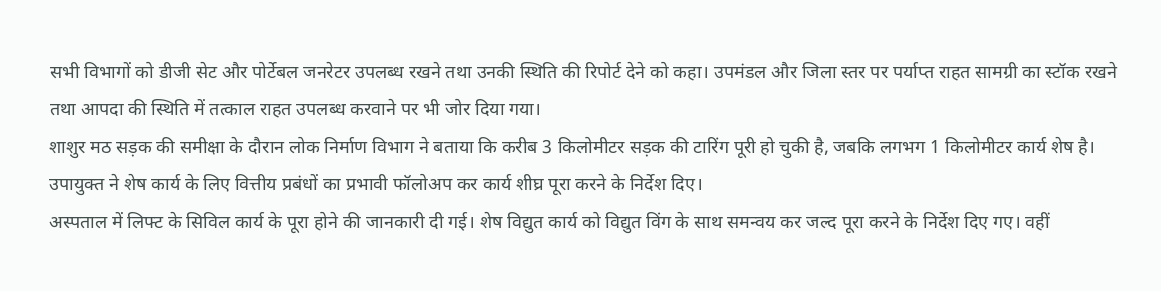सभी विभागों को डीजी सेट और पोर्टेबल जनरेटर उपलब्ध रखने तथा उनकी स्थिति की रिपोर्ट देने को कहा। उपमंडल और जिला स्तर पर पर्याप्त राहत सामग्री का स्टॉक रखने तथा आपदा की स्थिति में तत्काल राहत उपलब्ध करवाने पर भी जोर दिया गया।
शाशुर मठ सड़क की समीक्षा के दौरान लोक निर्माण विभाग ने बताया कि करीब 3 किलोमीटर सड़क की टारिंग पूरी हो चुकी है, जबकि लगभग 1 किलोमीटर कार्य शेष है। उपायुक्त ने शेष कार्य के लिए वित्तीय प्रबंधों का प्रभावी फॉलोअप कर कार्य शीघ्र पूरा करने के निर्देश दिए।
अस्पताल में लिफ्ट के सिविल कार्य के पूरा होने की जानकारी दी गई। शेष विद्युत कार्य को विद्युत विंग के साथ समन्वय कर जल्द पूरा करने के निर्देश दिए गए। वहीं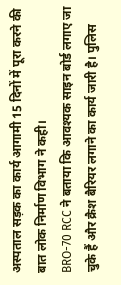अस्पताल सड़क का कार्य आगामी 15 दिनों में पूरा करने की बात लोक निर्माण विभाग ने कही।
BRO-70 RCC ने बताया कि आवश्यक साइन बोर्ड लगाए जा चुके हैं और क्रैश बैरियर लगाने का कार्य जारी है। पुलिस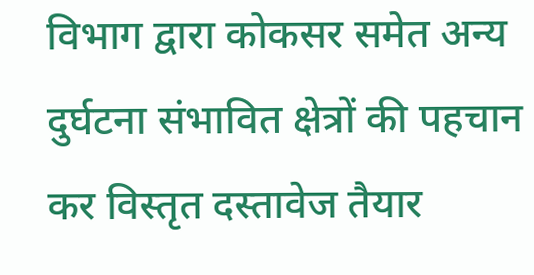विभाग द्वारा कोकसर समेत अन्य दुर्घटना संभावित क्षेत्रों की पहचान कर विस्तृत दस्तावेज तैयार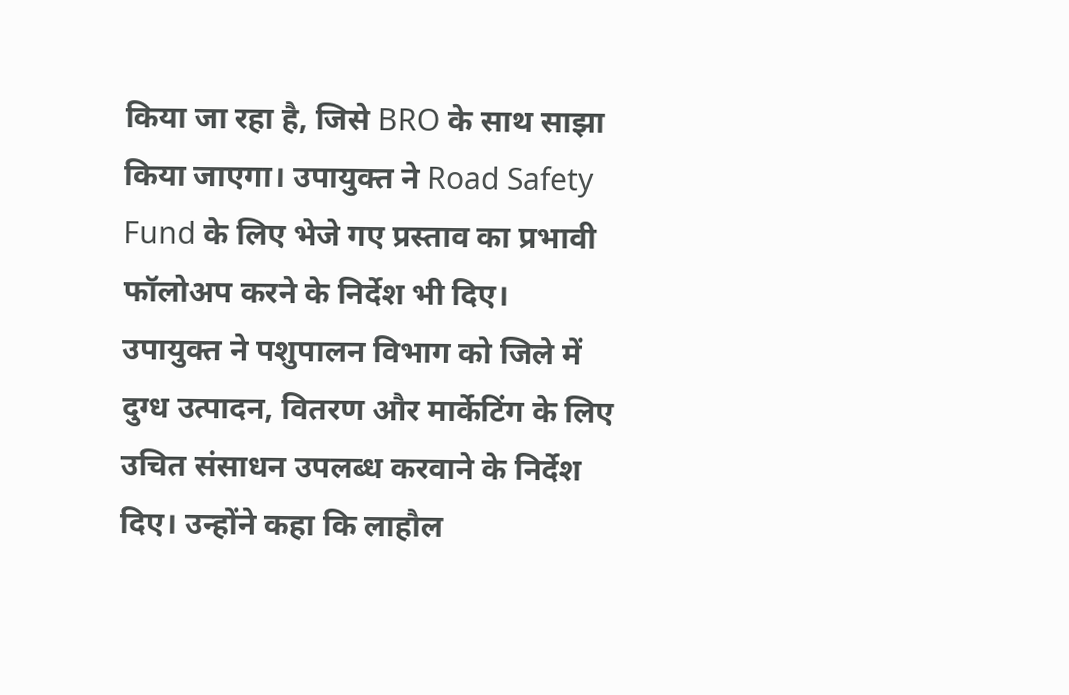किया जा रहा है, जिसे BRO के साथ साझा किया जाएगा। उपायुक्त ने Road Safety Fund के लिए भेजे गए प्रस्ताव का प्रभावी फॉलोअप करने के निर्देश भी दिए।
उपायुक्त ने पशुपालन विभाग को जिले में दुग्ध उत्पादन, वितरण और मार्केटिंग के लिए उचित संसाधन उपलब्ध करवाने के निर्देश दिए। उन्होंने कहा कि लाहौल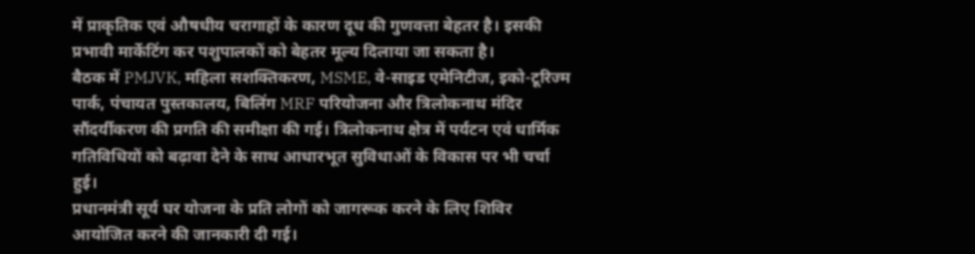में प्राकृतिक एवं औषधीय चरागाहों के कारण दूध की गुणवत्ता बेहतर है। इसकी प्रभावी मार्केटिंग कर पशुपालकों को बेहतर मूल्य दिलाया जा सकता है।
बैठक में PMJVK, महिला सशक्तिकरण, MSME, वे-साइड एमेनिटीज, इको-टूरिज्म पार्क, पंचायत पुस्तकालय, बिलिंग MRF परियोजना और त्रिलोकनाथ मंदिर सौंदर्यीकरण की प्रगति की समीक्षा की गई। त्रिलोकनाथ क्षेत्र में पर्यटन एवं धार्मिक गतिविधियों को बढ़ावा देने के साथ आधारभूत सुविधाओं के विकास पर भी चर्चा हुई।
प्रधानमंत्री सूर्य घर योजना के प्रति लोगों को जागरूक करने के लिए शिविर आयोजित करने की जानकारी दी गई।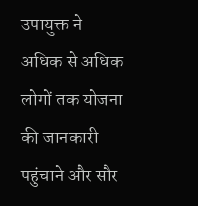उपायुक्त ने अधिक से अधिक लोगों तक योजना की जानकारी पहुंचाने और सौर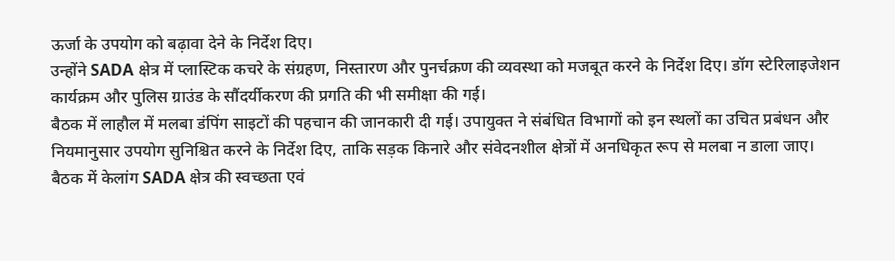ऊर्जा के उपयोग को बढ़ावा देने के निर्देश दिए।
उन्होंने SADA क्षेत्र में प्लास्टिक कचरे के संग्रहण, निस्तारण और पुनर्चक्रण की व्यवस्था को मजबूत करने के निर्देश दिए। डॉग स्टेरिलाइजेशन कार्यक्रम और पुलिस ग्राउंड के सौंदर्यीकरण की प्रगति की भी समीक्षा की गई।
बैठक में लाहौल में मलबा डंपिंग साइटों की पहचान की जानकारी दी गई। उपायुक्त ने संबंधित विभागों को इन स्थलों का उचित प्रबंधन और नियमानुसार उपयोग सुनिश्चित करने के निर्देश दिए, ताकि सड़क किनारे और संवेदनशील क्षेत्रों में अनधिकृत रूप से मलबा न डाला जाए।
बैठक में केलांग SADA क्षेत्र की स्वच्छता एवं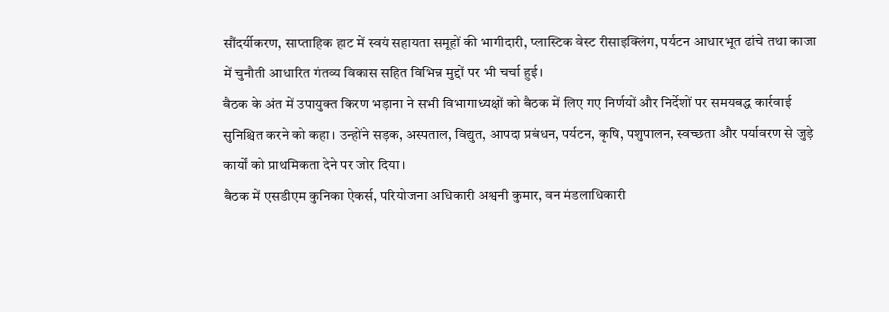सौंदर्यीकरण, साप्ताहिक हाट में स्वयं सहायता समूहों की भागीदारी, प्लास्टिक वेस्ट रीसाइक्लिंग, पर्यटन आधारभूत ढांचे तथा काजा में चुनौती आधारित गंतव्य विकास सहित विभिन्न मुद्दों पर भी चर्चा हुई।
बैठक के अंत में उपायुक्त किरण भड़ाना ने सभी विभागाध्यक्षों को बैठक में लिए गए निर्णयों और निर्देशों पर समयबद्ध कार्रवाई सुनिश्चित करने को कहा। उन्होंने सड़क, अस्पताल, विद्युत, आपदा प्रबंधन, पर्यटन, कृषि, पशुपालन, स्वच्छता और पर्यावरण से जुड़े कार्यों को प्राथमिकता देने पर जोर दिया।
बैठक में एसडीएम कुनिका ऐकर्स, परियोजना अधिकारी अश्वनी कुमार, वन मंडलाधिकारी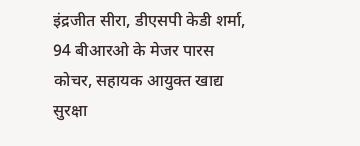इंद्रजीत सीरा, डीएसपी केडी शर्मा, 94 बीआरओ के मेजर पारस कोचर, सहायक आयुक्त खाद्य सुरक्षा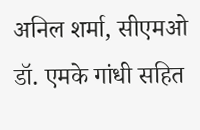अनिल शर्मा, सीएमओ डॉ. एमके गांधी सहित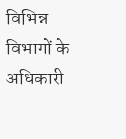विभिन्न विभागों के अधिकारी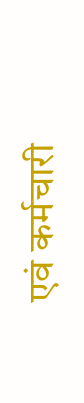एवं कर्मचारी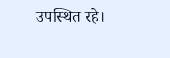उपस्थित रहे।